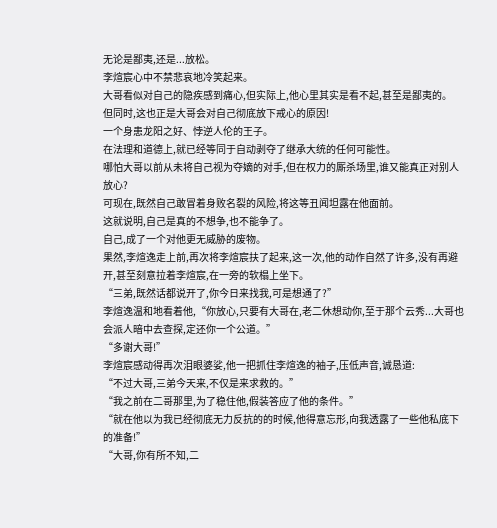无论是鄙夷,还是...放松。
李煊宸心中不禁悲哀地冷笑起来。
大哥看似对自己的隐疾感到痛心,但实际上,他心里其实是看不起,甚至是鄙夷的。
但同时,这也正是大哥会对自己彻底放下戒心的原因!
一个身患龙阳之好、悖逆人伦的王子。
在法理和道德上,就已经等同于自动剥夺了继承大统的任何可能性。
哪怕大哥以前从未将自己视为夺嫡的对手,但在权力的厮杀场里,谁又能真正对别人放心?
可现在,既然自己敢冒着身败名裂的风险,将这等丑闻坦露在他面前。
这就说明,自己是真的不想争,也不能争了。
自己,成了一个对他更无威胁的废物。
果然,李煊逸走上前,再次将李煊宸扶了起来,这一次,他的动作自然了许多,没有再避开,甚至刻意拉着李煊宸,在一旁的软榻上坐下。
“三弟,既然话都说开了,你今日来找我,可是想通了?”
李煊逸温和地看着他,“你放心,只要有大哥在,老二休想动你,至于那个云秀...大哥也会派人暗中去查探,定还你一个公道。”
“多谢大哥!”
李煊宸感动得再次泪眼婆娑,他一把抓住李煊逸的袖子,压低声音,诚恳道:
“不过大哥,三弟今天来,不仅是来求救的。”
“我之前在二哥那里,为了稳住他,假装答应了他的条件。”
“就在他以为我已经彻底无力反抗的的时候,他得意忘形,向我透露了一些他私底下的准备!”
“大哥,你有所不知,二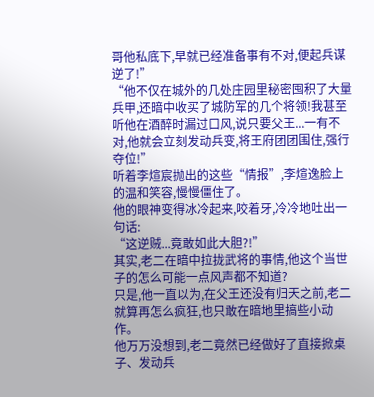哥他私底下,早就已经准备事有不对,便起兵谋逆了!”
“他不仅在城外的几处庄园里秘密囤积了大量兵甲,还暗中收买了城防军的几个将领!我甚至听他在酒醉时漏过口风,说只要父王...一有不对,他就会立刻发动兵变,将王府团团围住,强行夺位!”
听着李煊宸抛出的这些“情报”,李煊逸脸上的温和笑容,慢慢僵住了。
他的眼神变得冰冷起来,咬着牙,冷冷地吐出一句话:
“这逆贼...竟敢如此大胆?!”
其实,老二在暗中拉拢武将的事情,他这个当世子的怎么可能一点风声都不知道?
只是,他一直以为,在父王还没有归天之前,老二就算再怎么疯狂,也只敢在暗地里搞些小动作。
他万万没想到,老二竟然已经做好了直接掀桌子、发动兵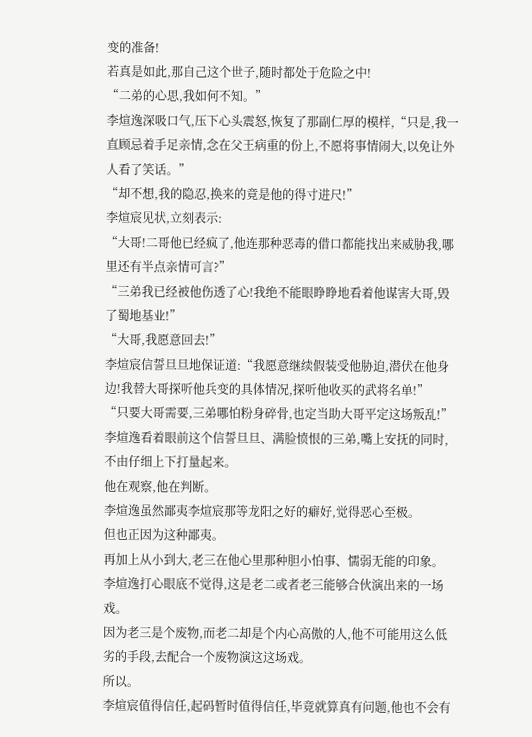变的准备!
若真是如此,那自己这个世子,随时都处于危险之中!
“二弟的心思,我如何不知。”
李煊逸深吸口气,压下心头震怒,恢复了那副仁厚的模样,“只是,我一直顾忌着手足亲情,念在父王病重的份上,不愿将事情闹大,以免让外人看了笑话。”
“却不想,我的隐忍,换来的竟是他的得寸进尺!”
李煊宸见状,立刻表示:
“大哥!二哥他已经疯了,他连那种恶毒的借口都能找出来威胁我,哪里还有半点亲情可言?”
“三弟我已经被他伤透了心!我绝不能眼睁睁地看着他谋害大哥,毁了蜀地基业!”
“大哥,我愿意回去!”
李煊宸信誓旦旦地保证道:“我愿意继续假装受他胁迫,潜伏在他身边!我替大哥探听他兵变的具体情况,探听他收买的武将名单!”
“只要大哥需要,三弟哪怕粉身碎骨,也定当助大哥平定这场叛乱!”
李煊逸看着眼前这个信誓旦旦、满脸愤恨的三弟,嘴上安抚的同时,不由仔细上下打量起来。
他在观察,他在判断。
李煊逸虽然鄙夷李煊宸那等龙阳之好的癖好,觉得恶心至极。
但也正因为这种鄙夷。
再加上从小到大,老三在他心里那种胆小怕事、懦弱无能的印象。
李煊逸打心眼底不觉得,这是老二或者老三能够合伙演出来的一场戏。
因为老三是个废物,而老二却是个内心高傲的人,他不可能用这么低劣的手段,去配合一个废物演这这场戏。
所以。
李煊宸值得信任,起码暂时值得信任,毕竟就算真有问题,他也不会有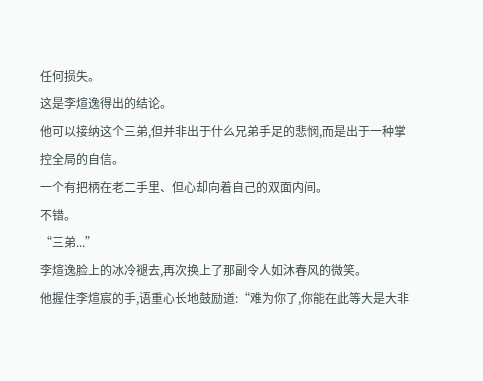任何损失。
这是李煊逸得出的结论。
他可以接纳这个三弟,但并非出于什么兄弟手足的悲悯,而是出于一种掌控全局的自信。
一个有把柄在老二手里、但心却向着自己的双面内间。
不错。
“三弟...”
李煊逸脸上的冰冷褪去,再次换上了那副令人如沐春风的微笑。
他握住李煊宸的手,语重心长地鼓励道:“难为你了,你能在此等大是大非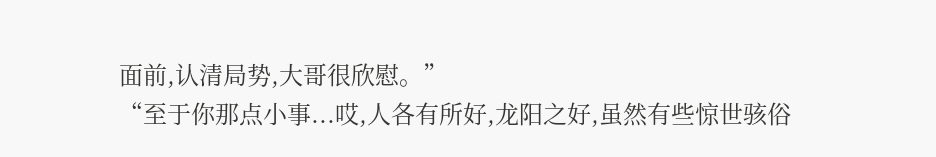面前,认清局势,大哥很欣慰。”
“至于你那点小事...哎,人各有所好,龙阳之好,虽然有些惊世骇俗